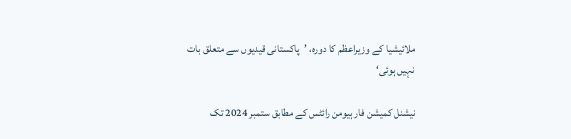ملائیشیا کے وزیراعظم کا دورہ، ’پاکستانی قیدیوں سے متعلق بات نہیں ہوئی‘

نیشنل کمیشن فار ہیومن رائٹس کے مطابق ستمبر 2024 تک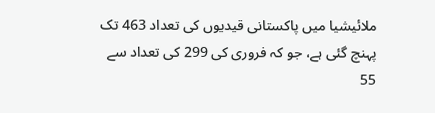ملائیشیا میں پاکستانی قیدیوں کی تعداد 463 تک پہنچ گئی ہے، جو کہ فروری کی 299 کی تعداد سے 55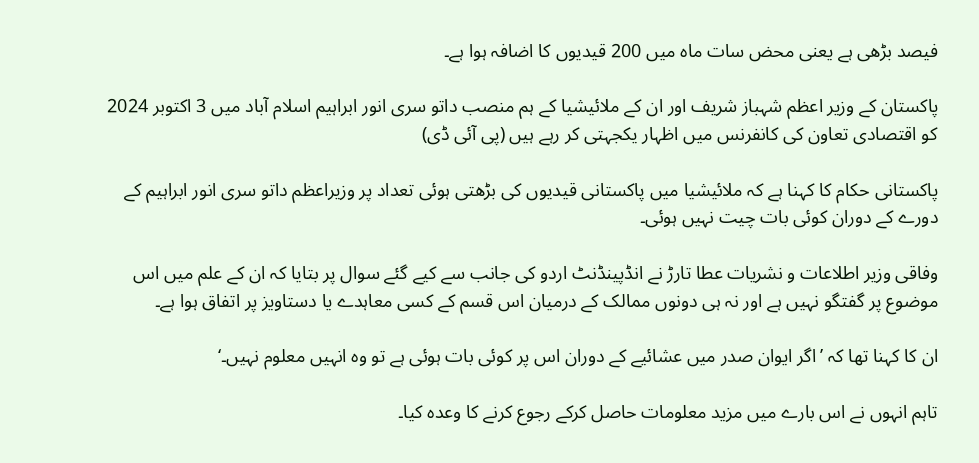فیصد بڑھی ہے یعنی محض سات ماہ میں 200 قیدیوں کا اضافہ ہوا ہے۔

پاکستان کے وزیر اعظم شہباز شریف اور ان کے ملائیشیا کے ہم منصب داتو سری انور ابراہیم اسلام آباد میں 3 اکتوبر 2024 کو اقتصادی تعاون کی کانفرنس میں اظہار یکجہتی کر رہے ہیں (پی آئی ڈی)

پاکستانی حکام کا کہنا ہے کہ ملائیشیا میں پاکستانی قیدیوں کی بڑھتی ہوئی تعداد پر وزیراعظم داتو سری انور ابراہیم کے دورے کے دوران کوئی بات چیت نہیں ہوئی۔

وفاقی وزیر اطلاعات و نشریات عطا تارڑ نے انڈپینڈنٹ اردو کی جانب سے کیے گئے سوال پر بتایا کہ ان کے علم میں اس موضوع پر گفتگو نہیں ہے اور نہ ہی دونوں ممالک کے درمیان اس قسم کے کسی معاہدے یا دستاویز پر اتفاق ہوا ہے۔

ان کا کہنا تھا کہ ’اگر ایوان صدر میں عشائیے کے دوران اس پر کوئی بات ہوئی ہے تو وہ انہیں معلوم نہیں۔‘

تاہم انہوں نے اس بارے میں مزید معلومات حاصل کرکے رجوع کرنے کا وعدہ کیا۔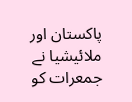پاکستان اور ملائیشیا نے جمعرات کو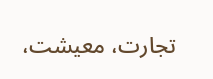تجارت، معیشت،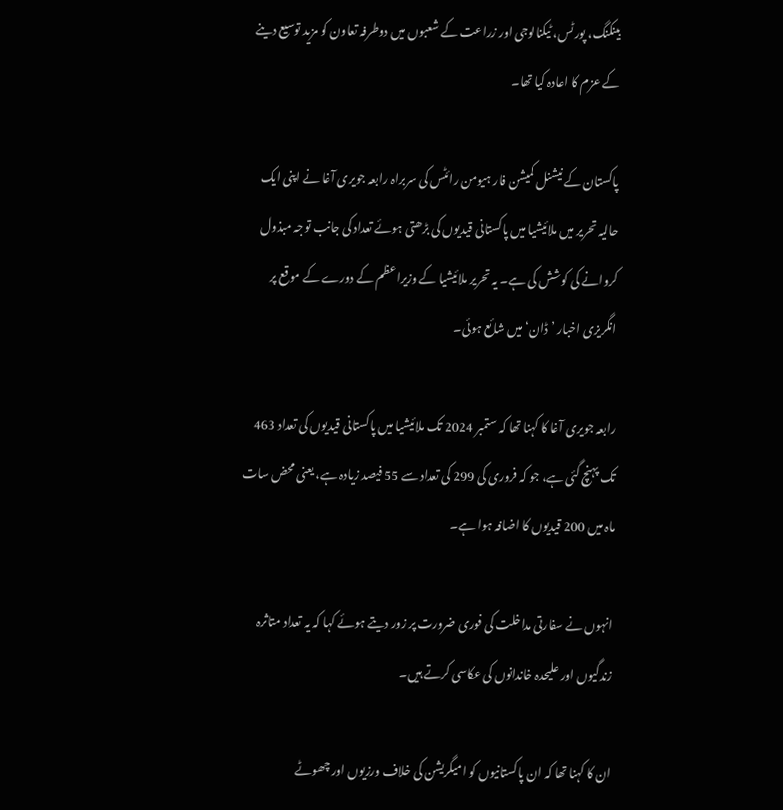بینکنگ، پورٹس، ٹیکنالوجی اور زراعت کے شعبوں میں دوطرفہ تعاون کو مزید توسیع دینے کے عزم کا اعادہ کیا تھا۔

پاکستان کے نیشنل کمیشن فار ہیومن رائٹس کی سربراہ رابعہ جویری آغا نے اپنی ایک حالیہ تحریر میں ملائیشیا میں پاکستانی قیدیوں کی بڑھتی ہوئے تعداد کی جانب توجہ مبذول کروانے کی کوشش کی ہے۔ یہ تحریر ملائیشیا کے وزیراعظم کے دورے کے موقع پر انگریزی اخبار ’ڈان‘ میں شائع ہوئی۔

رابعہ جویری آغا کا کہنا تھا کہ ستمبر 2024 تک ملائیشیا میں پاکستانی قیدیوں کی تعداد 463 تک پہنچ گئی ہے، جو کہ فروری کی 299 کی تعداد سے 55 فیصد زیادہ ہے، یعنی محض سات ماہ میں 200 قیدیوں کا اضافہ ہوا ہے۔

انہوں نے سفارتی مداخلت کی فوری ضرورت پر زور دیتے ہوئے کہا کہ یہ تعداد متاثرہ زندگیوں اور علیحدہ خاندانوں کی عکاسی کرتے ہیں۔

ان کا کہنا تھا کہ ان پاکستانیوں کو امیگریشن کی خلاف ورزیوں اور چھوٹے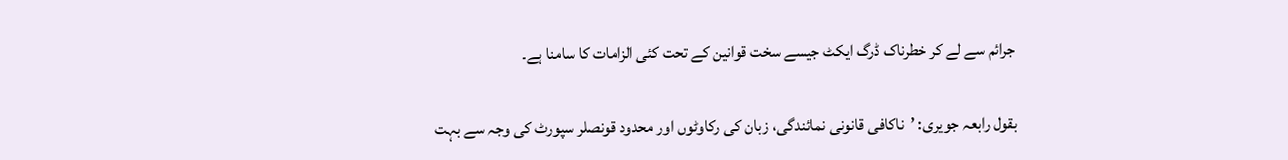جرائم سے لے کر خطرناک ڈرگ ایکٹ جیسے سخت قوانین کے تحت کئی الزامات کا سامنا ہے۔

بقول رابعہ جویری: ’ناکافی قانونی نمائندگی، زبان کی رکاوٹوں اور محدود قونصلر سپورٹ کی وجہ سے بہت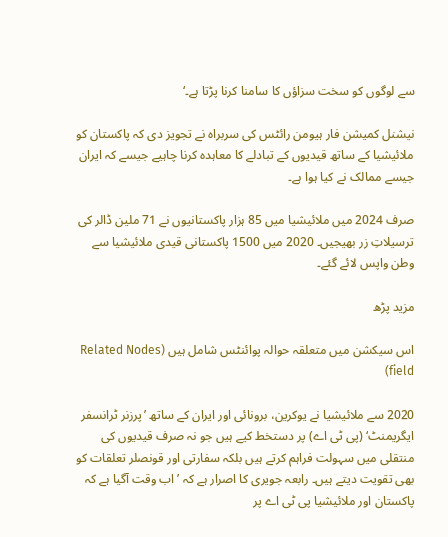سے لوگوں کو سخت سزاؤں کا سامنا کرنا پڑتا ہے۔‘

نیشنل کمیشن فار ہیومن رائٹس کی سربراہ نے تجویز دی کہ پاکستان کو ملائیشیا کے ساتھ قیدیوں کے تبادلے کا معاہدہ کرنا چاہیے جیسے کہ ایران جیسے ممالک نے کیا ہوا ہے۔

صرف 2024 میں ملائیشیا میں 85 ہزار پاکستانیوں نے 71 ملین ڈالر کی ترسیلاتِ زر بھیجیں۔ 2020 میں 1500 پاکستانی قیدی ملائیشیا سے وطن واپس لائے گئے۔

مزید پڑھ

اس سیکشن میں متعلقہ حوالہ پوائنٹس شامل ہیں (Related Nodes field)

2020 سے ملائیشیا نے یوکرین، برونائی اور ایران کے ساتھ ’پرزنر ٹرانسفر ایگریمنٹ‘ (پی ٹی اے) پر دستخط کیے ہیں جو نہ صرف قیدیوں کی منتقلی میں سہولت فراہم کرتے ہیں بلکہ سفارتی اور قونصلر تعلقات کو بھی تقویت دیتے ہیں۔ رابعہ جویری کا اصرار ہے کہ ’اب وقت آگیا ہے کہ پاکستان اور ملائیشیا پی ٹی اے پر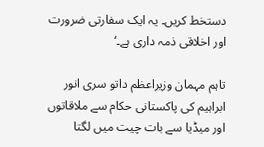دستخط کریں۔ یہ ایک سفارتی ضرورت اور اخلاقی ذمہ داری ہے۔‘

تاہم مہمان وزیراعظم داتو سری انور ابراہیم کی پاکستانی حکام سے ملاقاتوں اور میڈیا سے بات چیت میں لگتا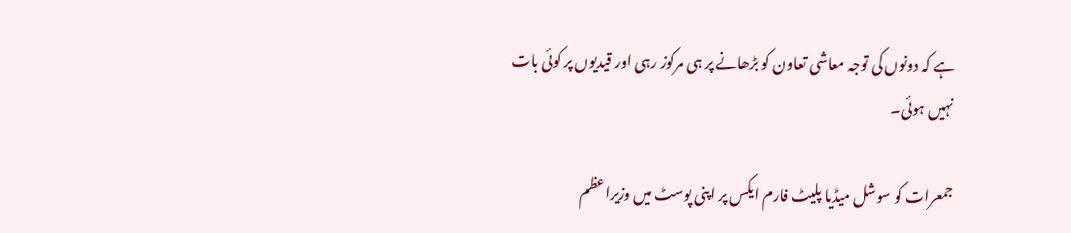ہے کہ دونوں کی توجہ معاشی تعاون کو بڑھانے پر ہی مرکوز رہی اور قیدیوں پر کوئی بات نہیں ہوئی۔

جمعرات کو سوشل میڈیا پلیٹ فارم ایکس پر اپنی پوسٹ میں وزیراعظم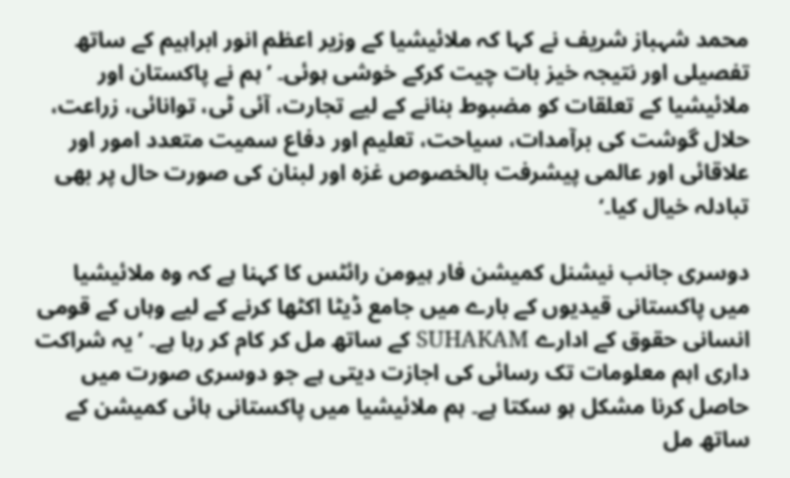محمد شہباز شریف نے کہا کہ ملائیشیا کے وزیر اعظم انور ابراہیم کے ساتھ تفصیلی اور نتیجہ خیز بات چیت کرکے خوشی ہوئی۔ ’ہم نے پاکستان اور ملائیشیا کے تعلقات کو مضبوط بنانے کے لیے تجارت، آئی ٹی، توانائی، زراعت، حلال گوشت کی برآمدات، سیاحت، تعلیم اور دفاع سمیت متعدد امور اور علاقائی اور عالمی پیشرفت بالخصوص غزہ اور لبنان کی صورت حال پر بھی تبادلہ خیال کیا۔‘

دوسری جانب نیشنل کمیشن فار ہیومن رائٹس کا کہنا ہے کہ وہ ملائیشیا میں پاکستانی قیدیوں کے بارے میں جامع ڈیٹا اکٹھا کرنے کے لیے وہاں کے قومی انسانی حقوق کے ادارے SUHAKAM کے ساتھ مل کر کام کر رہا ہے۔ ’یہ شراکت داری اہم معلومات تک رسائی کی اجازت دیتی ہے جو دوسری صورت میں حاصل کرنا مشکل ہو سکتا ہے۔ ہم ملائیشیا میں پاکستانی ہائی کمیشن کے ساتھ مل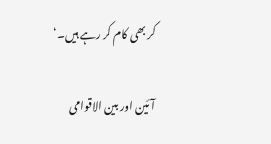کر بھی کام کر رہے ہیں۔‘

آئین اور بین الاقوامی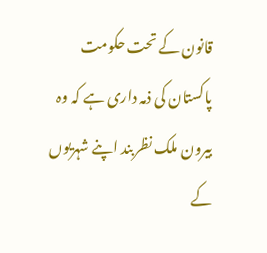قانون کے تحت حکومت پاکستان کی ذمہ داری ہے کہ وہ بیرون ملک نظربند اپنے شہریوں کے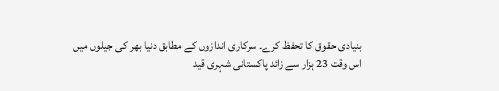بنیادی حقوق کا تحفظ کرے۔ سرکاری اندازوں کے مطابق دنیا بھر کی جیلوں میں اس وقت 23 ہزار سے زائد پاکستانی شہری قید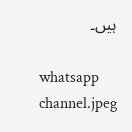ہیں۔

whatsapp channel.jpeg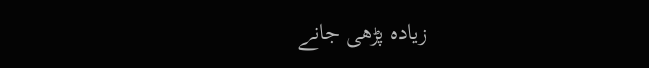زیادہ پڑھی جانے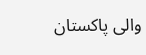والی پاکستان